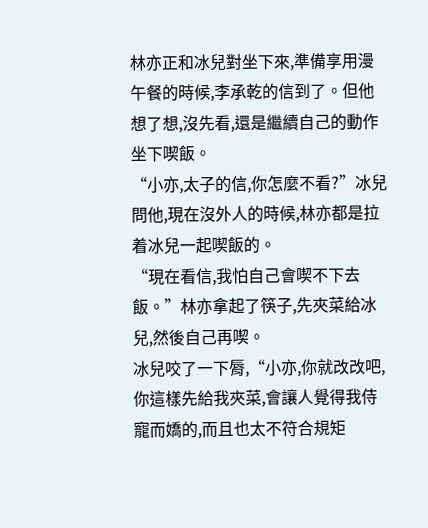林亦正和冰兒對坐下來,準備享用漫午餐的時候,李承乾的信到了。但他想了想,沒先看,還是繼續自己的動作坐下喫飯。
“小亦,太子的信,你怎麼不看?”冰兒問他,現在沒外人的時候,林亦都是拉着冰兒一起喫飯的。
“現在看信,我怕自己會喫不下去飯。”林亦拿起了筷子,先夾菜給冰兒,然後自己再喫。
冰兒咬了一下脣,“小亦,你就改改吧,你這樣先給我夾菜,會讓人覺得我侍寵而嬌的,而且也太不符合規矩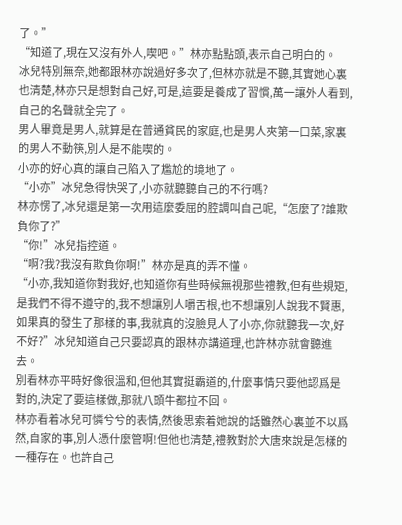了。”
“知道了,現在又沒有外人,喫吧。”林亦點點頭,表示自己明白的。
冰兒特別無奈,她都跟林亦說過好多次了,但林亦就是不聽,其實她心裏也清楚,林亦只是想對自己好,可是,這要是養成了習慣,萬一讓外人看到,自己的名聲就全完了。
男人畢竟是男人,就算是在普通貧民的家庭,也是男人夾第一口菜,家裏的男人不動筷,別人是不能喫的。
小亦的好心真的讓自己陷入了尷尬的境地了。
“小亦”冰兒急得快哭了,小亦就聽聽自己的不行嗎?
林亦愣了,冰兒還是第一次用這麼委屈的腔調叫自己呢,“怎麼了?誰欺負你了?”
“你!”冰兒指控道。
“啊?我?我沒有欺負你啊!”林亦是真的弄不懂。
“小亦,我知道你對我好,也知道你有些時候無視那些禮教,但有些規矩,是我們不得不遵守的,我不想讓別人嚼舌根,也不想讓別人說我不賢惠,如果真的發生了那樣的事,我就真的沒臉見人了小亦,你就聽我一次,好不好?”冰兒知道自己只要認真的跟林亦講道理,也許林亦就會聽進去。
別看林亦平時好像很溫和,但他其實挺霸道的,什麼事情只要他認爲是對的,決定了要這樣做,那就八頭牛都拉不回。
林亦看着冰兒可憐兮兮的表情,然後思索着她說的話雖然心裏並不以爲然,自家的事,別人憑什麼管啊!但他也清楚,禮教對於大唐來說是怎樣的一種存在。也許自己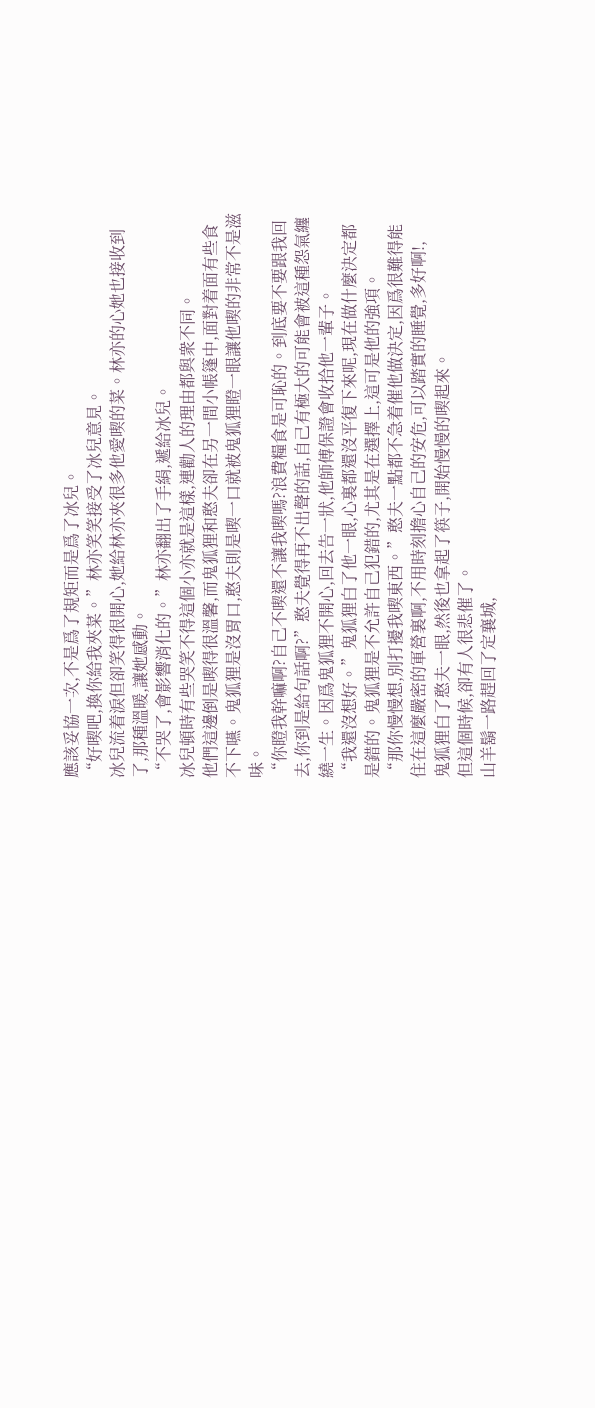應該妥協一次,不是爲了規矩而是爲了冰兒。
“好喫吧,換你給我夾菜。”林亦笑笑接受了冰兒意見。
冰兒流着淚但卻笑得很開心,她給林亦夾很多他愛喫的菜。林亦的心她也接收到了,那種溫暖,讓她感動。
“不哭了,會影響消化的。”林亦翻出了手絹,遞給冰兒。
冰兒頓時有些哭笑不得這個小亦就是這樣,連勸人的理由都與衆不同。
他們這邊倒是喫得很溫馨,而鬼狐狸和憨夫卻在另一間小帳篷中,面對着面有些食不下嚥。鬼狐狸是沒胃口,憨夫則是喫一口就被鬼狐狸瞪一眼讓他喫的非常不是滋味。
“你瞪我幹嘛啊?自己不喫還不讓我喫嗎?浪費糧食是可恥的。到底要不要跟我回去,你到是給句話啊?”憨夫覺得再不出聲的話,自己有極大的可能會被這種怨氣纏繞一生。因爲鬼狐狸不開心,回去告一狀,他師傅保證會收拾他一輩子。
“我還沒想好。”鬼狐狸白了他一眼,心裏都還沒平復下來呢,現在做什麼決定都是錯的。鬼狐狸是不允許自己犯錯的,尤其是在選擇上,這可是他的強項。
“那你慢慢想,別打擾我喫東西。”憨夫一點都不急着催他做決定,因爲很難得能住在這麼嚴密的軍營裏啊,不用時刻擔心自己的安危,可以踏實的睡覺,多好啊!,
鬼狐狸白了憨夫一眼,然後也拿起了筷子,開始慢慢的喫起來。
但這個時候,卻有人很悲催了。
山羊鬍一路趕回了定襄城,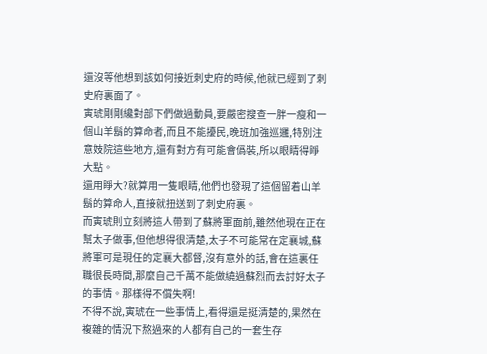還沒等他想到該如何接近刺史府的時候,他就已經到了刺史府裏面了。
寅琥剛剛纔對部下們做過動員,要嚴密搜查一胖一瘦和一個山羊鬍的算命者,而且不能擾民,晚班加強巡邏,特別注意妓院這些地方,還有對方有可能會僞裝,所以眼睛得睜大點。
還用睜大?就算用一隻眼睛,他們也發現了這個留着山羊鬍的算命人,直接就扭送到了刺史府裏。
而寅琥則立刻將這人帶到了蘇將軍面前,雖然他現在正在幫太子做事,但他想得很清楚,太子不可能常在定襄城,蘇將軍可是現任的定襄大都督,沒有意外的話,會在這裏任職很長時間,那麼自己千萬不能做繞過蘇烈而去討好太子的事情。那樣得不償失啊!
不得不說,寅琥在一些事情上,看得還是挺清楚的,果然在複雜的情況下熬過來的人都有自己的一套生存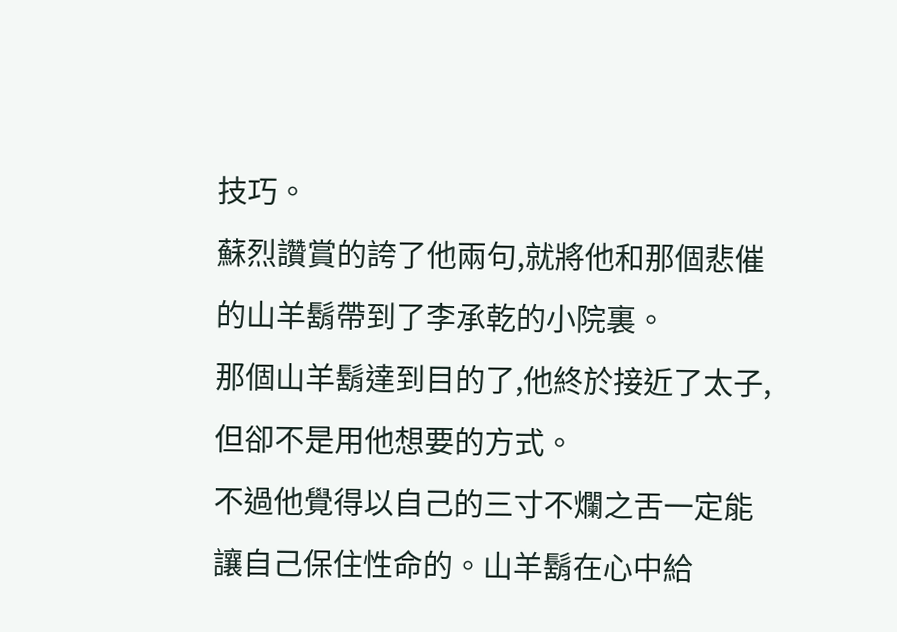技巧。
蘇烈讚賞的誇了他兩句,就將他和那個悲催的山羊鬍帶到了李承乾的小院裏。
那個山羊鬍達到目的了,他終於接近了太子,但卻不是用他想要的方式。
不過他覺得以自己的三寸不爛之舌一定能讓自己保住性命的。山羊鬍在心中給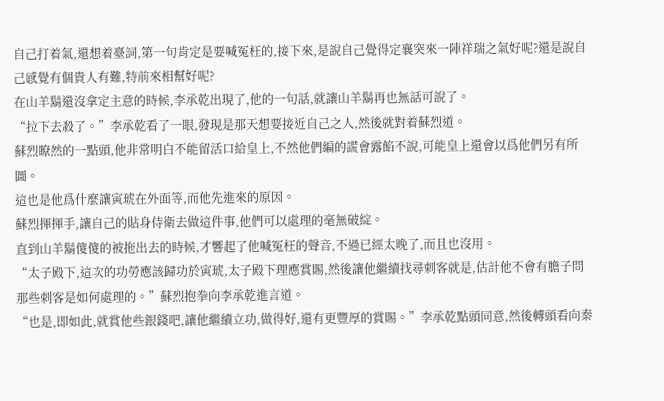自己打着氣,還想着臺詞,第一句肯定是要喊冤枉的,接下來,是說自己覺得定襄突來一陣祥瑞之氣好呢?還是說自己感覺有個貴人有難,特前來相幫好呢?
在山羊鬍還沒拿定主意的時候,李承乾出現了,他的一句話,就讓山羊鬍再也無話可說了。
“拉下去殺了。”李承乾看了一眼,發現是那天想要接近自己之人,然後就對着蘇烈道。
蘇烈瞭然的一點頭,他非常明白不能留活口給皇上,不然他們編的謊會露餡不說,可能皇上還會以爲他們另有所圖。
這也是他爲什麼讓寅琥在外面等,而他先進來的原因。
蘇烈揮揮手,讓自己的貼身侍衛去做這件事,他們可以處理的毫無破綻。
直到山羊鬍傻傻的被拖出去的時候,才響起了他喊冤枉的聲音,不過已經太晚了,而且也沒用。
“太子殿下,這次的功勞應該歸功於寅琥,太子殿下理應賞賜,然後讓他繼續找尋刺客就是,估計他不會有膽子問那些刺客是如何處理的。”蘇烈抱拳向李承乾進言道。
“也是,即如此,就賞他些銀錢吧,讓他繼續立功,做得好,還有更豐厚的賞賜。”李承乾點頭同意,然後轉頭看向秦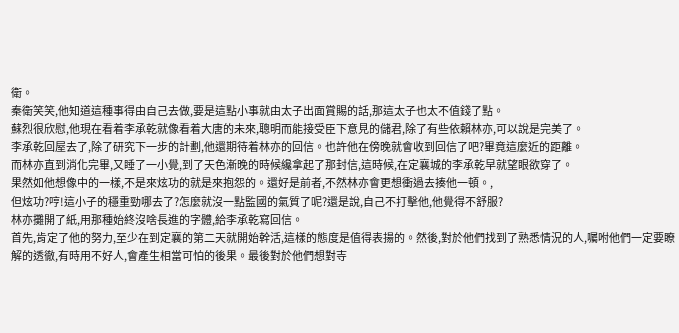衛。
秦衛笑笑,他知道這種事得由自己去做,要是這點小事就由太子出面賞賜的話,那這太子也太不值錢了點。
蘇烈很欣慰,他現在看着李承乾就像看着大唐的未來,聰明而能接受臣下意見的儲君,除了有些依賴林亦,可以說是完美了。
李承乾回屋去了,除了研究下一步的計劃,他還期待着林亦的回信。也許他在傍晚就會收到回信了吧?畢竟這麼近的距離。
而林亦直到消化完畢,又睡了一小覺,到了天色漸晚的時候纔拿起了那封信,這時候,在定襄城的李承乾早就望眼欲穿了。
果然如他想像中的一樣,不是來炫功的就是來抱怨的。還好是前者,不然林亦會更想衝過去揍他一頓。,
但炫功?哼!這小子的穩重勁哪去了?怎麼就沒一點監國的氣質了呢?還是說,自己不打擊他,他覺得不舒服?
林亦攤開了紙,用那種始終沒啥長進的字體,給李承乾寫回信。
首先,肯定了他的努力,至少在到定襄的第二天就開始幹活,這樣的態度是值得表揚的。然後,對於他們找到了熟悉情況的人,囑咐他們一定要瞭解的透徹,有時用不好人,會產生相當可怕的後果。最後對於他們想對寺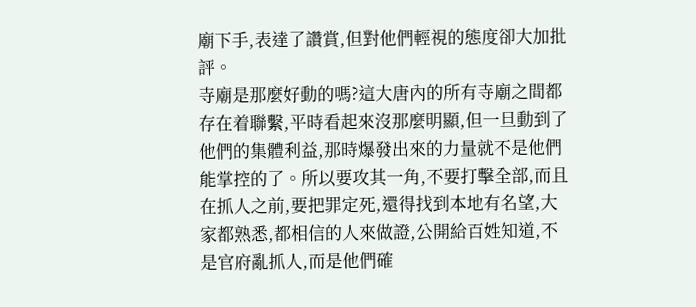廟下手,表達了讚賞,但對他們輕視的態度卻大加批評。
寺廟是那麼好動的嗎?這大唐內的所有寺廟之間都存在着聯繫,平時看起來沒那麼明顯,但一旦動到了他們的集體利益,那時爆發出來的力量就不是他們能掌控的了。所以要攻其一角,不要打擊全部,而且在抓人之前,要把罪定死,還得找到本地有名望,大家都熟悉,都相信的人來做證,公開給百姓知道,不是官府亂抓人,而是他們確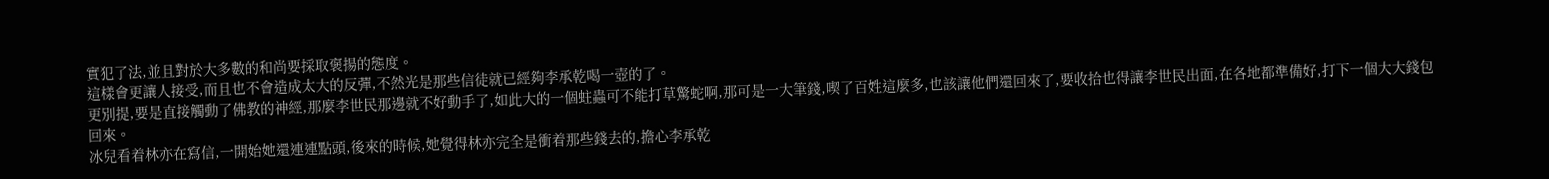實犯了法,並且對於大多數的和尚要採取褒揚的態度。
這樣會更讓人接受,而且也不會造成太大的反彈,不然光是那些信徒就已經夠李承乾喝一壺的了。
更別提,要是直接觸動了佛教的神經,那麼李世民那邊就不好動手了,如此大的一個蛀蟲可不能打草驚蛇啊,那可是一大筆錢,喫了百姓這麼多,也該讓他們還回來了,要收拾也得讓李世民出面,在各地都準備好,打下一個大大錢包回來。
冰兒看着林亦在寫信,一開始她還連連點頭,後來的時候,她覺得林亦完全是衝着那些錢去的,擔心李承乾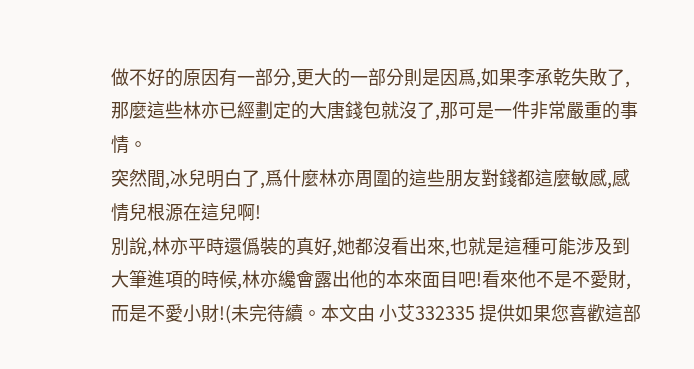做不好的原因有一部分,更大的一部分則是因爲,如果李承乾失敗了,那麼這些林亦已經劃定的大唐錢包就沒了,那可是一件非常嚴重的事情。
突然間,冰兒明白了,爲什麼林亦周圍的這些朋友對錢都這麼敏感,感情兒根源在這兒啊!
別說,林亦平時還僞裝的真好,她都沒看出來,也就是這種可能涉及到大筆進項的時候,林亦纔會露出他的本來面目吧!看來他不是不愛財,而是不愛小財!(未完待續。本文由 小艾332335 提供如果您喜歡這部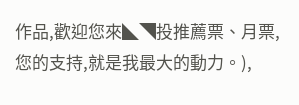作品,歡迎您來◣◥投推薦票、月票,您的支持,就是我最大的動力。),